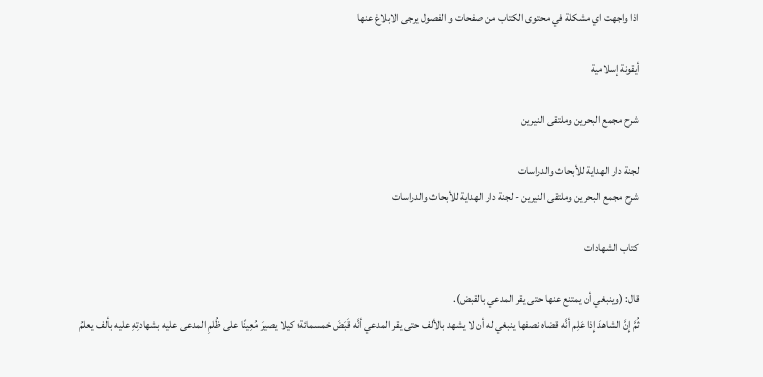اذا واجهت اي مشكلة في محتوى الكتاب من صفحات و الفصول يرجى الابلاغ عنها

أيقونة إسلامية

شرح مجمع البحرين وملتقى النيرين

لجنة دار الهداية للأبحاث والدراسات
شرح مجمع البحرين وملتقى النيرين - لجنة دار الهداية للأبحاث والدراسات

كتاب الشهادات

قال: (وينبغي أن يمتنع عنها حتى يقر المدعي بالقبض).
ثُمَّ إِنَّ الشاهدَ إِذا عَلِم أنَّه قضاه نصفها ينبغي له أن لا يشهد بالألف حتى يقر المدعي أنَّه قَبَضَ خمسمائة؛ كيلا يصيرَ مُعِينًا على ظُلمِ المدعى عليه بشهادتِهِ عليه بألف يعلمُ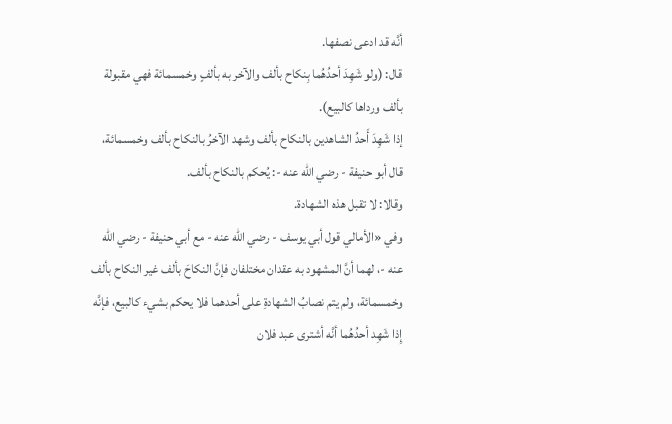أنَّه قد ادعى نصفها.
قال: (ولو شَهِدَ أحدُهُما بِنكاح بألف والآخر به بألفٍ وخمسمائة فهي مقبولة بألف ورداها كالبيع).
إذا شَهِدَ أَحدُ الشاهدين بالنكاح بألف وشهد الآخرُ بالنكاح بألف وخمسمائة، قال أبو حنيفة - رضي الله عنه -: يُحكم بالنكاح بألف.
وقالا: لا تقبل هذه الشهادة.
وفي «الأمالي قول أبي يوسف - رضي الله عنه - مع أبي حنيفة - رضي الله عنه -، لهما أنَّ المشهود به عقدان مختلفان فإنَّ النكاحَ بألف غير النكاح بألف وخمسمائة، ولم يتم نصابُ الشهادةِ على أحدهما فلا يحكم بشيء كالبيع، فإنَّه إِذا شَهِد أحدُهُما أنَّه أشترى عبد فلان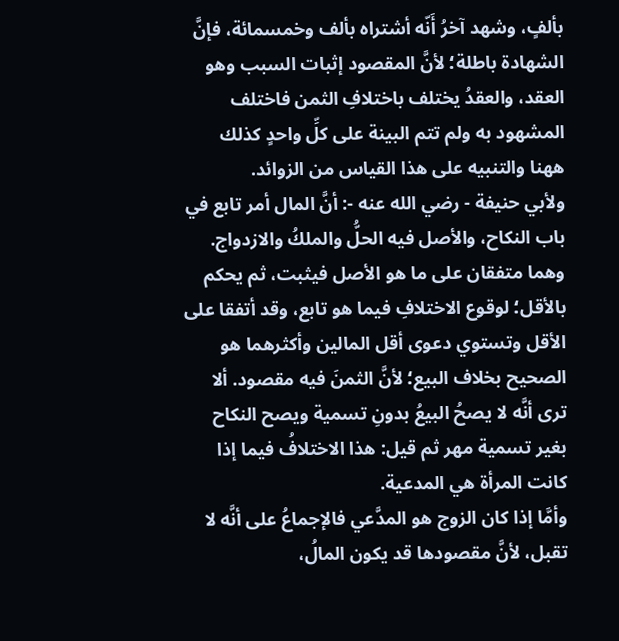بألفٍ، وشهد آخرُ أَنّه أشتراه بألف وخمسمائة، فإنَّ الشهادة باطلة؛ لأنَّ المقصود إثبات السبب وهو العقد، والعقدُ يختلف باختلافِ الثمن فاختلف المشهود به ولم تتم البينة على كلِّ واحدٍ كذلك ههنا والتنبيه على هذا القياس من الزوائد.
ولأبي حنيفة - رضي الله عنه -: أنَّ المال أمر تابع في باب النكاح، والأصل فيه الحلُّ والملكُ والازدواج. وهما متفقان على ما هو الأصل فيثبت، ثم يحكم بالأقل؛ لوقوع الاختلافِ فيما هو تابع، وقد أتفقا على الأقل وتستوي دعوى أقل المالين وأكثرهما هو الصحيح بخلاف البيع؛ لأنَّ الثمنَ فيه مقصود. ألا ترى أنَّه لا يصحُ البيعُ بدونِ تسمية ويصح النكاح بغير تسمية مهر ثم قيل: هذا الاختلافُ فيما إذا كانت المرأة هي المدعية.
وأمَّا إذا كان الزوج هو المدَّعي فالإجماعُ على أنَّه لا تقبل، لأنَّ مقصودها قد يكون المالُ،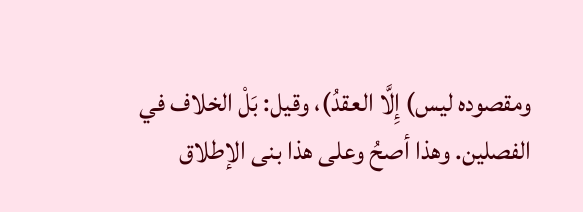ومقصوده ليس) إِلَّا العقدُ)، وقيل: بَلْ الخلاف في الفصلين. وهذا أصحُ وعلى هذا بنى الإطلاق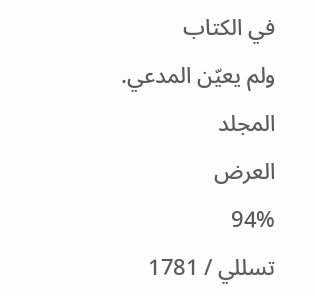في الكتاب
ولم يعيّن المدعي.
المجلد
العرض
94%
تسللي / 1781